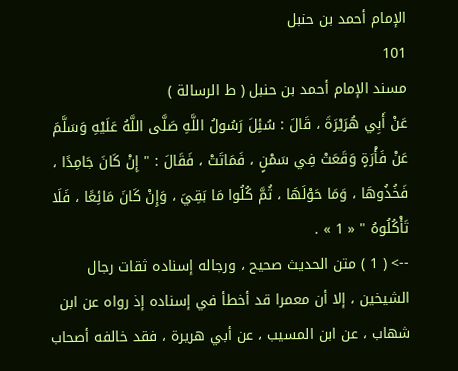الإمام أحمد بن حنبل
101
مسند الإمام أحمد بن حنبل ( ط الرسالة )
عَنْ أَبِي هُرَيْرَةَ ، قَالَ : سُئِلَ رَسُولُ اللَّهِ صَلَّى اللَّهُ عَلَيْهِ وَسَلَّمَ عَنْ فَأْرَةٍ وَقَعَتْ فِي سَمْنٍ ، فَمَاتَتْ ، فَقَالَ : " إِنْ كَانَ جَامِدًا ، فَخُذُوهَا ، وَمَا حَوْلَهَا ، ثُمَّ كُلُوا مَا بَقِيَ ، وَإِنْ كَانَ مَائِعًا ، فَلَا تَأْكُلُوهُ " « 1 » .
--> ( 1 ) متن الحديث صحيح ، ورجاله إسناده ثقات رجال الشيخين ، إلا أن معمرا قد أخطأ في إسناده إذ رواه عن ابن شهاب ، عن ابن المسيب ، عن أبي هريرة ، فقد خالفه أصحاب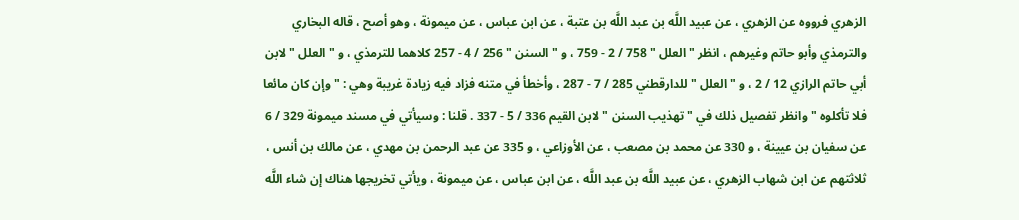الزهري فرووه عن الزهري ، عن عبيد اللَّه بن عبد اللَّه بن عتبة ، عن ابن عباس ، عن ميمونة ، وهو أصح ، قاله البخاري والترمذي وأبو حاتم وغيرهم ، انظر " العلل " 758 / 2 - 759 ، و " السنن " 256 / 4 - 257 كلاهما للترمذي ، و " العلل " لابن أبي حاتم الرازي 12 / 2 ، و " العلل " للدارقطني 285 / 7 - 287 ، وأخطأ في متنه فزاد فيه زيادة غريبة وهي : " وإن كان مائعا فلا تأكلوه " وانظر تفصيل ذلك في " تهذيب السنن " لابن القيم 336 / 5 - 337 . قلنا : وسيأتي في مسند ميمونة 329 / 6 عن سفيان بن عيينة ، و 330 عن محمد بن مصعب ، عن الأوزاعي ، و 335 عن عبد الرحمن بن مهدي ، عن مالك بن أنس ، ثلاثتهم عن ابن شهاب الزهري ، عن عبيد اللَّه بن عبد اللَّه ، عن ابن عباس ، عن ميمونة ، ويأتي تخريجها هناك إن شاء اللَّه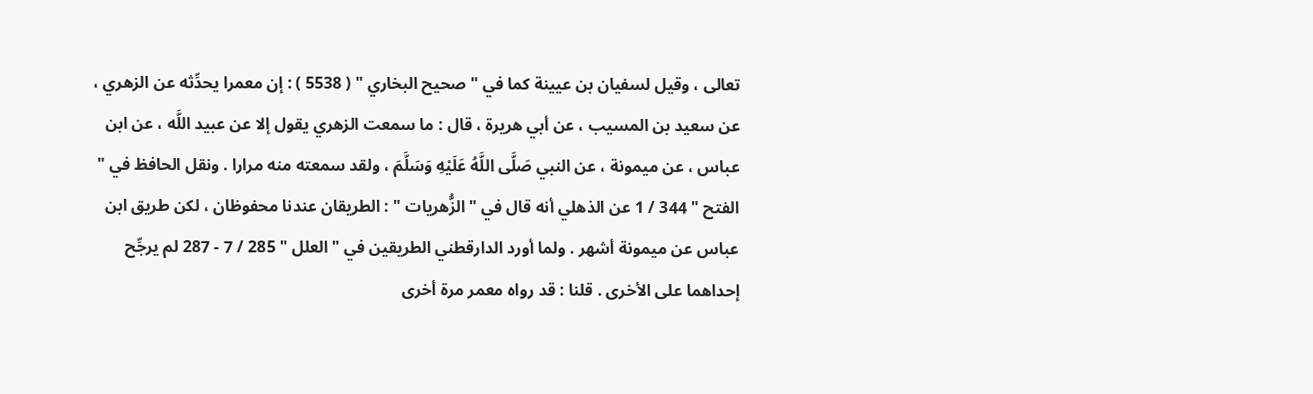تعالى ، وقيل لسفيان بن عيينة كما في " صحيح البخاري " ( 5538 ) : إن معمرا يحدِّثه عن الزهري ، عن سعيد بن المسيب ، عن أبي هريرة ، قال : ما سمعت الزهري يقول إلا عن عبيد اللَّه ، عن ابن عباس ، عن ميمونة ، عن النبي صَلَّى اللَّهُ عَلَيْهِ وَسَلَّمَ ، ولقد سمعته منه مرارا . ونقل الحافظ في " الفتح " 344 / 1 عن الذهلي أنه قال في " الزُّهريات " : الطريقان عندنا محفوظان ، لكن طريق ابن عباس عن ميمونة أشهر . ولما أورد الدارقطني الطريقين في " العلل " 285 / 7 - 287 لم يرجِّح إحداهما على الأخرى . قلنا : قد رواه معمر مرة أخرى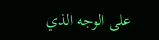على الوجه الذي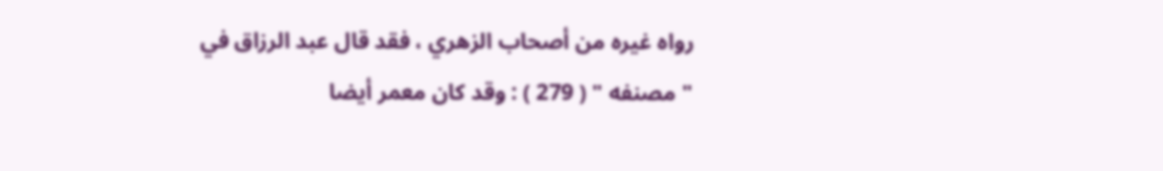رواه غيره من أصحاب الزهري ، فقد قال عبد الرزاق في " مصنفه " ( 279 ) : وقد كان معمر أيضا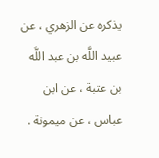يذكره عن الزهري ، عن عبيد اللَّه بن عبد اللَّه بن عتبة ، عن ابن عباس ، عن ميمونة .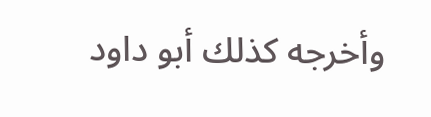وأخرجه كذلك أبو داود